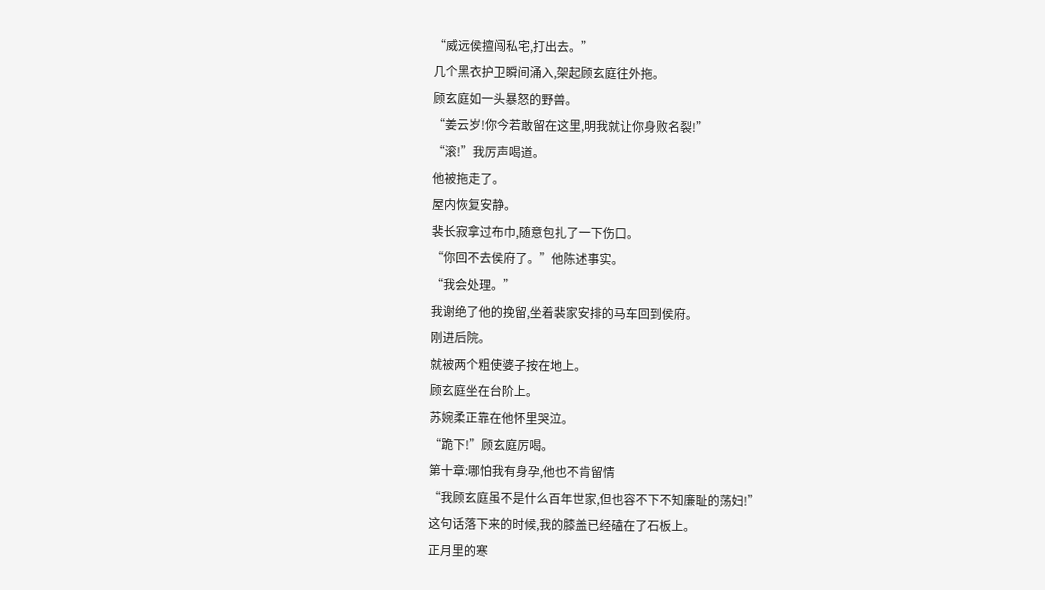“威远侯擅闯私宅,打出去。”
几个黑衣护卫瞬间涌入,架起顾玄庭往外拖。
顾玄庭如一头暴怒的野兽。
“姜云岁!你今若敢留在这里,明我就让你身败名裂!”
“滚!”我厉声喝道。
他被拖走了。
屋内恢复安静。
裴长寂拿过布巾,随意包扎了一下伤口。
“你回不去侯府了。”他陈述事实。
“我会处理。”
我谢绝了他的挽留,坐着裴家安排的马车回到侯府。
刚进后院。
就被两个粗使婆子按在地上。
顾玄庭坐在台阶上。
苏婉柔正靠在他怀里哭泣。
“跪下!”顾玄庭厉喝。
第十章:哪怕我有身孕,他也不肯留情
“我顾玄庭虽不是什么百年世家,但也容不下不知廉耻的荡妇!”
这句话落下来的时候,我的膝盖已经磕在了石板上。
正月里的寒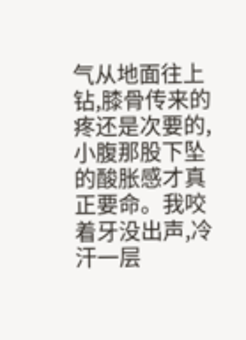气从地面往上钻,膝骨传来的疼还是次要的,小腹那股下坠的酸胀感才真正要命。我咬着牙没出声,冷汗一层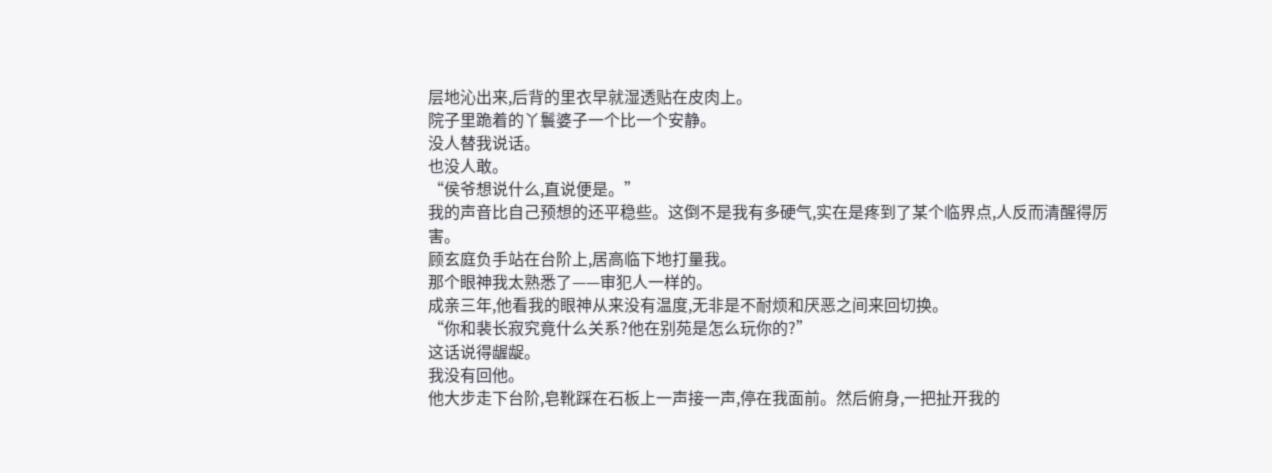层地沁出来,后背的里衣早就湿透贴在皮肉上。
院子里跪着的丫鬟婆子一个比一个安静。
没人替我说话。
也没人敢。
“侯爷想说什么,直说便是。”
我的声音比自己预想的还平稳些。这倒不是我有多硬气,实在是疼到了某个临界点,人反而清醒得厉害。
顾玄庭负手站在台阶上,居高临下地打量我。
那个眼神我太熟悉了——审犯人一样的。
成亲三年,他看我的眼神从来没有温度,无非是不耐烦和厌恶之间来回切换。
“你和裴长寂究竟什么关系?他在别苑是怎么玩你的?”
这话说得龌龊。
我没有回他。
他大步走下台阶,皂靴踩在石板上一声接一声,停在我面前。然后俯身,一把扯开我的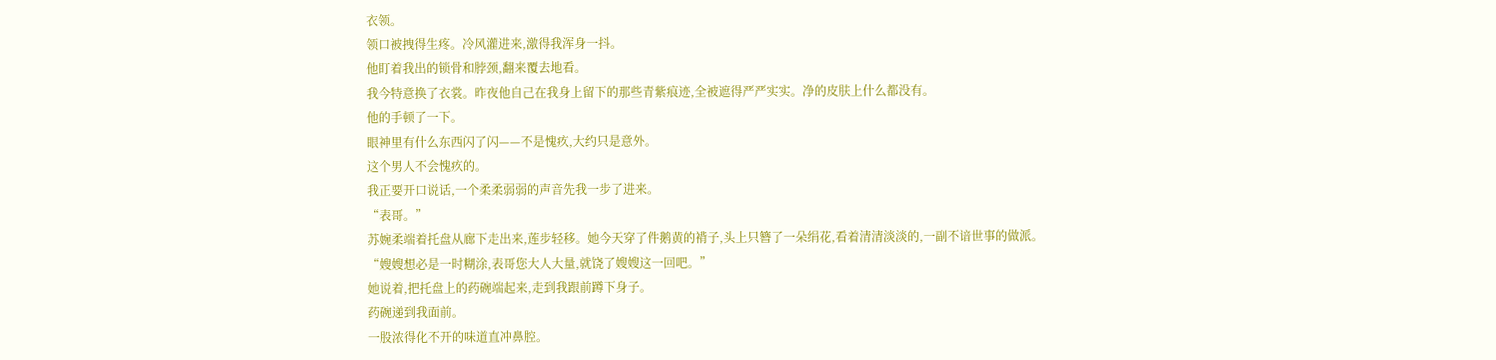衣领。
领口被拽得生疼。冷风灌进来,激得我浑身一抖。
他盯着我出的锁骨和脖颈,翻来覆去地看。
我今特意换了衣裳。昨夜他自己在我身上留下的那些青紫痕迹,全被遮得严严实实。净的皮肤上什么都没有。
他的手顿了一下。
眼神里有什么东西闪了闪——不是愧疚,大约只是意外。
这个男人不会愧疚的。
我正要开口说话,一个柔柔弱弱的声音先我一步了进来。
“表哥。”
苏婉柔端着托盘从廊下走出来,莲步轻移。她今天穿了件鹅黄的褙子,头上只簪了一朵绢花,看着清清淡淡的,一副不谙世事的做派。
“嫂嫂想必是一时糊涂,表哥您大人大量,就饶了嫂嫂这一回吧。”
她说着,把托盘上的药碗端起来,走到我跟前蹲下身子。
药碗递到我面前。
一股浓得化不开的味道直冲鼻腔。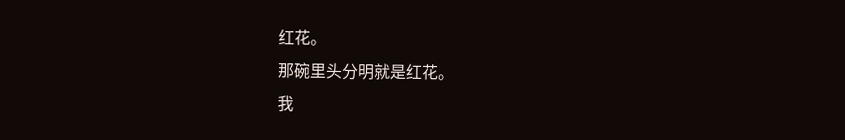红花。
那碗里头分明就是红花。
我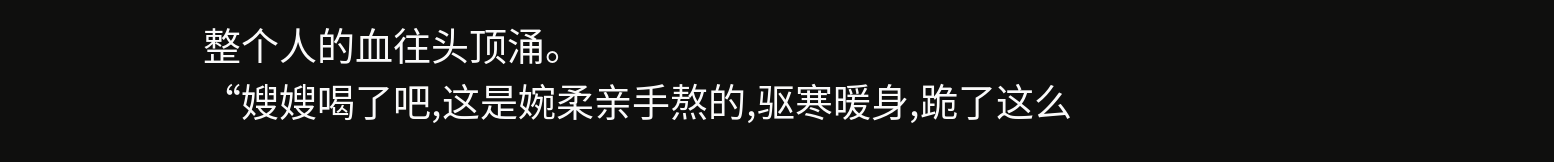整个人的血往头顶涌。
“嫂嫂喝了吧,这是婉柔亲手熬的,驱寒暖身,跪了这么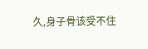久,身子骨该受不住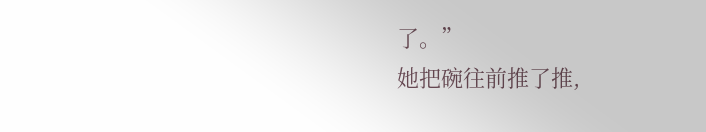了。”
她把碗往前推了推,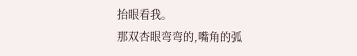抬眼看我。
那双杏眼弯弯的,嘴角的弧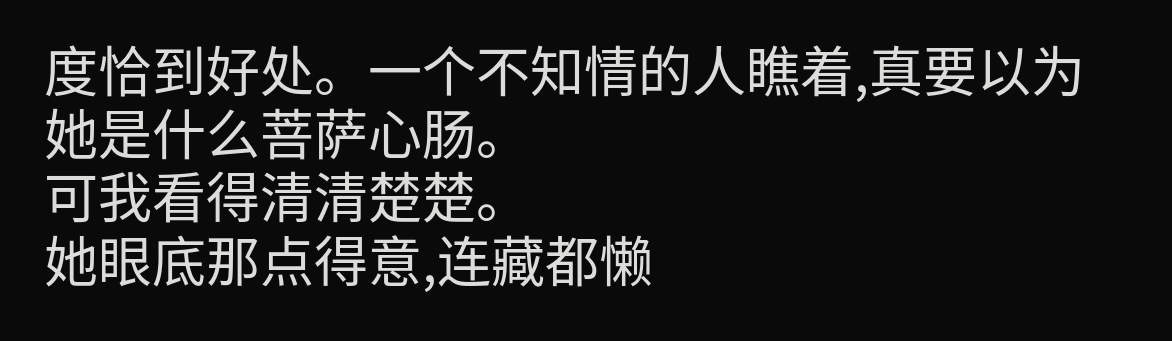度恰到好处。一个不知情的人瞧着,真要以为她是什么菩萨心肠。
可我看得清清楚楚。
她眼底那点得意,连藏都懒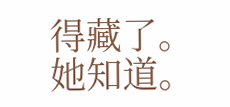得藏了。
她知道。